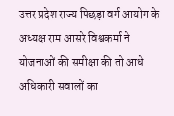उत्तर प्रदेश राज्य पिछड़ा वर्ग आयोग के अध्यक्ष राम आसरे विश्वकर्मा ने योजनाओं की समीक्षा की तो आधे अधिकारी सवालों का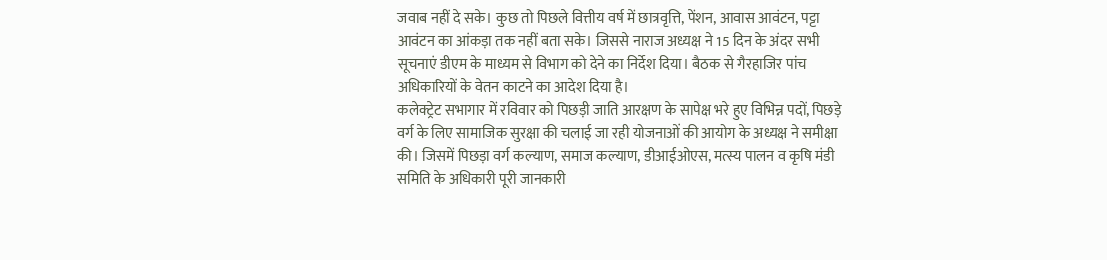जवाब नहीं दे सके। कुछ तो पिछले वित्तीय वर्ष में छात्रवृत्ति, पेंशन, आवास आवंटन, पट्टा आवंटन का आंकड़ा तक नहीं बता सके। जिससे नाराज अध्यक्ष ने 15 दिन के अंदर सभी सूचनाएं डीएम के माध्यम से विभाग को देने का निर्देश दिया। बैठक से गैरहाजिर पांच अधिकारियों के वेतन काटने का आदेश दिया है।
कलेक्ट्रेट सभागार में रविवार को पिछड़ी जाति आरक्षण के सापेक्ष भरे हुए विभिन्न पदों, पिछड़े वर्ग के लिए सामाजिक सुरक्षा की चलाई जा रही योजनाओं की आयोग के अध्यक्ष ने समीक्षा की। जिसमें पिछड़ा वर्ग कल्याण, समाज कल्याण, डीआईओएस, मत्स्य पालन व कृषि मंडी समिति के अधिकारी पूरी जानकारी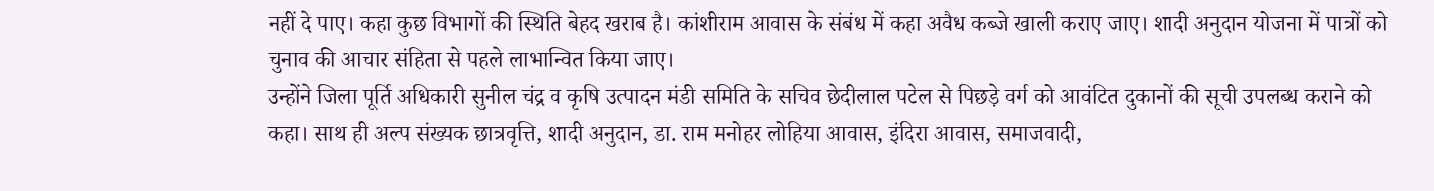नहीं दे पाए। कहा कुछ विभागों की स्थिति बेहद खराब है। कांशीराम आवास के संबंध में कहा अवैध कब्जे खाली कराए जाए। शादी अनुदान योजना में पात्रों को चुनाव की आचार संहिता से पहले लाभान्वित किया जाए।
उन्होंने जिला पूर्ति अधिकारी सुनील चंद्र व कृषि उत्पादन मंडी समिति के सचिव छेदीलाल पटेल से पिछड़े वर्ग को आवंटित दुकानों की सूची उपलब्ध कराने को कहा। साथ ही अल्प संख्यक छात्रवृत्ति, शादी अनुदान, डा. राम मनोहर लोहिया आवास, इंदिरा आवास, समाजवादी,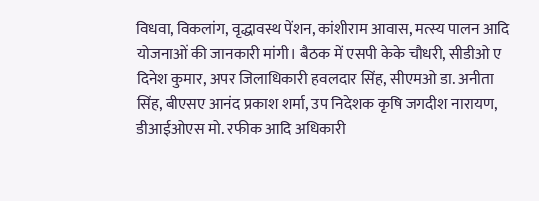विधवा, विकलांग, वृद्धावस्थ पेंशन, कांशीराम आवास, मत्स्य पालन आदि योजनाओं की जानकारी मांगी। बैठक में एसपी केके चौधरी, सीडीओ ए दिनेश कुमार, अपर जिलाधिकारी हवलदार सिंह, सीएमओ डा. अनीता सिंह, बीएसए आनंद प्रकाश शर्मा, उप निदेशक कृषि जगदीश नारायण, डीआईओएस मो. रफीक आदि अधिकारी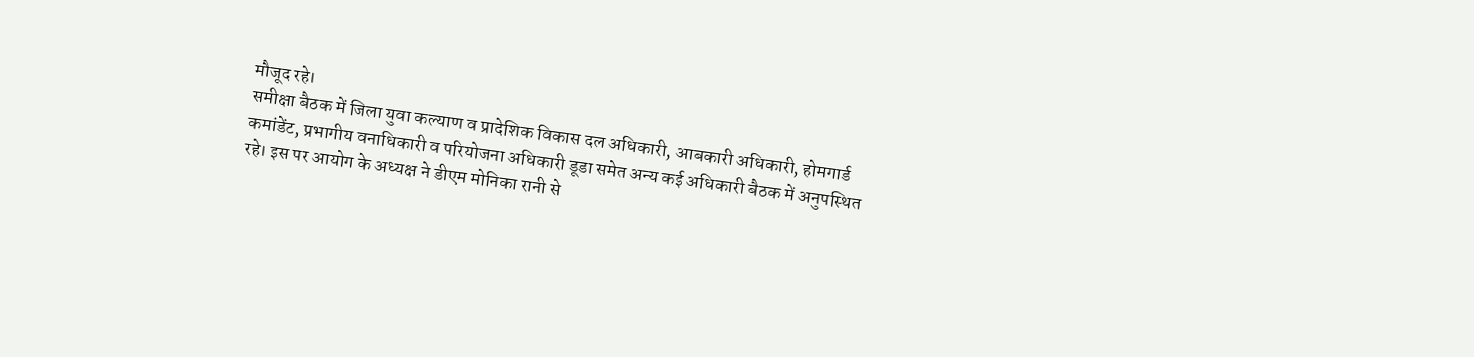मौजूद रहे।
समीक्षा बैठक में जिला युवा कल्याण व प्रादेशिक विकास दल अधिकारी, आबकारी अधिकारी, होमगार्ड कमांडेंट, प्रभागीय वनाधिकारी व परियोजना अधिकारी डूडा समेत अन्य कई अधिकारी बैठक में अनुपस्थित रहे। इस पर आयोग के अध्यक्ष ने डीएम मोनिका रानी से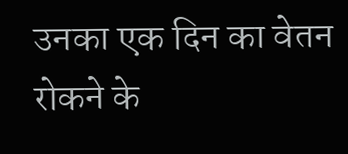उनका एक दिन का वेतन रोकने के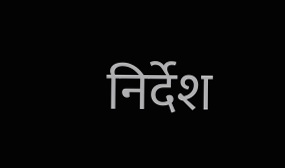निर्देश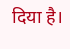दिया है।